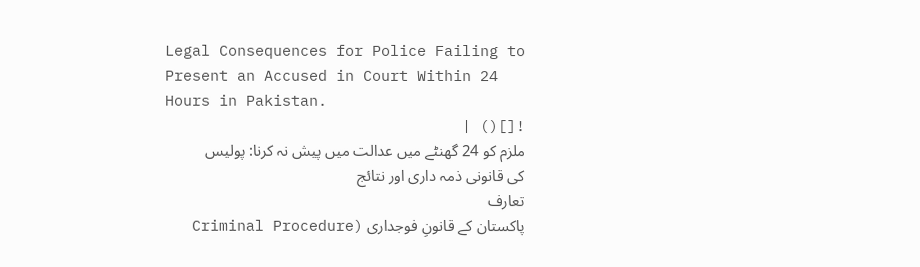Legal Consequences for Police Failing to Present an Accused in Court Within 24 Hours in Pakistan.
![]() |
ملزم کو 24 گھنٹے میں عدالت میں پیش نہ کرنا: پولیس کی قانونی ذمہ داری اور نتائج
تعارف
پاکستان کے قانونِ فوجداری (Criminal Procedure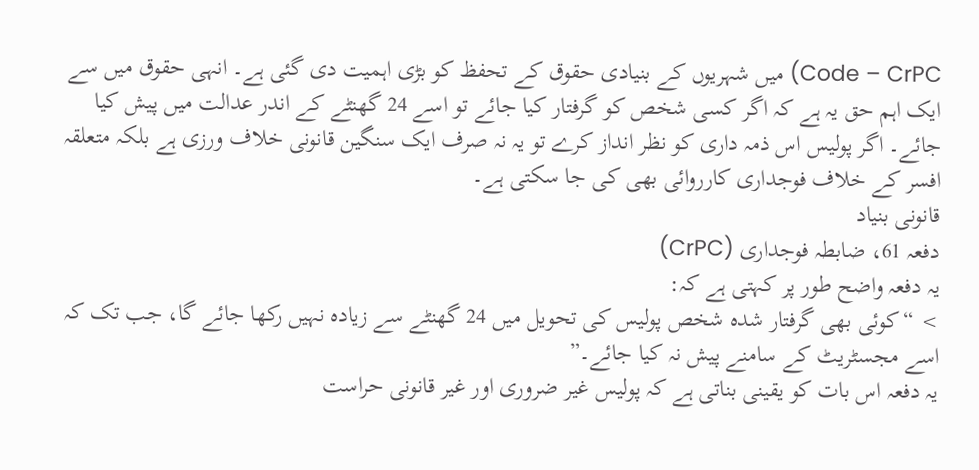Code – CrPC) میں شہریوں کے بنیادی حقوق کے تحفظ کو بڑی اہمیت دی گئی ہے۔ انہی حقوق میں سے ایک اہم حق یہ ہے کہ اگر کسی شخص کو گرفتار کیا جائے تو اسے 24 گھنٹے کے اندر عدالت میں پیش کیا جائے۔ اگر پولیس اس ذمہ داری کو نظر انداز کرے تو یہ نہ صرف ایک سنگین قانونی خلاف ورزی ہے بلکہ متعلقہ افسر کے خلاف فوجداری کارروائی بھی کی جا سکتی ہے۔
قانونی بنیاد
دفعہ 61، ضابطہ فوجداری (CrPC)
یہ دفعہ واضح طور پر کہتی ہے کہ:
> “کوئی بھی گرفتار شدہ شخص پولیس کی تحویل میں 24 گھنٹے سے زیادہ نہیں رکھا جائے گا، جب تک کہ اسے مجسٹریٹ کے سامنے پیش نہ کیا جائے۔”
یہ دفعہ اس بات کو یقینی بناتی ہے کہ پولیس غیر ضروری اور غیر قانونی حراست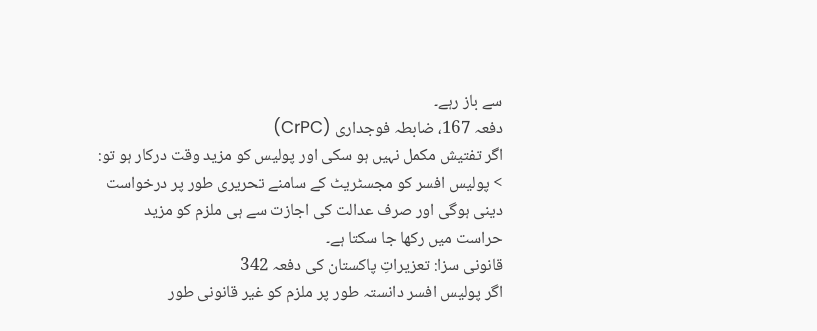سے باز رہے۔
دفعہ 167، ضابطہ فوجداری (CrPC)
اگر تفتیش مکمل نہیں ہو سکی اور پولیس کو مزید وقت درکار ہو تو:
> پولیس افسر کو مجسٹریٹ کے سامنے تحریری طور پر درخواست دینی ہوگی اور صرف عدالت کی اجازت سے ہی ملزم کو مزید حراست میں رکھا جا سکتا ہے۔
قانونی سزا: تعزیراتِ پاکستان کی دفعہ 342
اگر پولیس افسر دانستہ طور پر ملزم کو غیر قانونی طور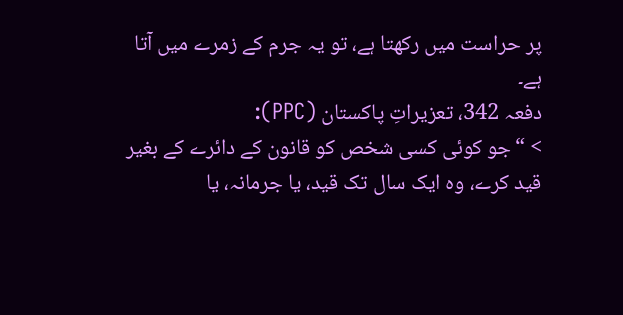پر حراست میں رکھتا ہے، تو یہ جرم کے زمرے میں آتا ہے۔
دفعہ 342، تعزیراتِ پاکستان (PPC):
> “جو کوئی کسی شخص کو قانون کے دائرے کے بغیر قید کرے، وہ ایک سال تک قید، یا جرمانہ، یا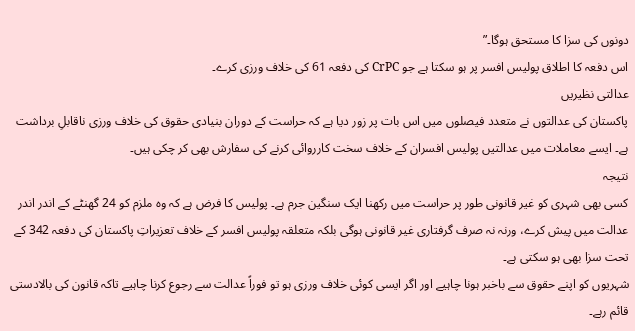دونوں کی سزا کا مستحق ہوگا۔”
اس دفعہ کا اطلاق پولیس افسر پر ہو سکتا ہے جو CrPC کی دفعہ 61 کی خلاف ورزی کرے۔
عدالتی نظیریں
پاکستان کی عدالتوں نے متعدد فیصلوں میں اس بات پر زور دیا ہے کہ حراست کے دوران بنیادی حقوق کی خلاف ورزی ناقابلِ برداشت ہے۔ ایسے معاملات میں عدالتیں پولیس افسران کے خلاف سخت کارروائی کرنے کی سفارش بھی کر چکی ہیں۔
نتیجہ
کسی بھی شہری کو غیر قانونی طور پر حراست میں رکھنا ایک سنگین جرم ہے۔ پولیس کا فرض ہے کہ وہ ملزم کو 24 گھنٹے کے اندر اندر عدالت میں پیش کرے، ورنہ نہ صرف گرفتاری غیر قانونی ہوگی بلکہ متعلقہ پولیس افسر کے خلاف تعزیراتِ پاکستان کی دفعہ 342 کے تحت سزا بھی ہو سکتی ہے۔
شہریوں کو اپنے حقوق سے باخبر ہونا چاہیے اور اگر ایسی کوئی خلاف ورزی ہو تو فوراً عدالت سے رجوع کرنا چاہیے تاکہ قانون کی بالادستی قائم رہے۔